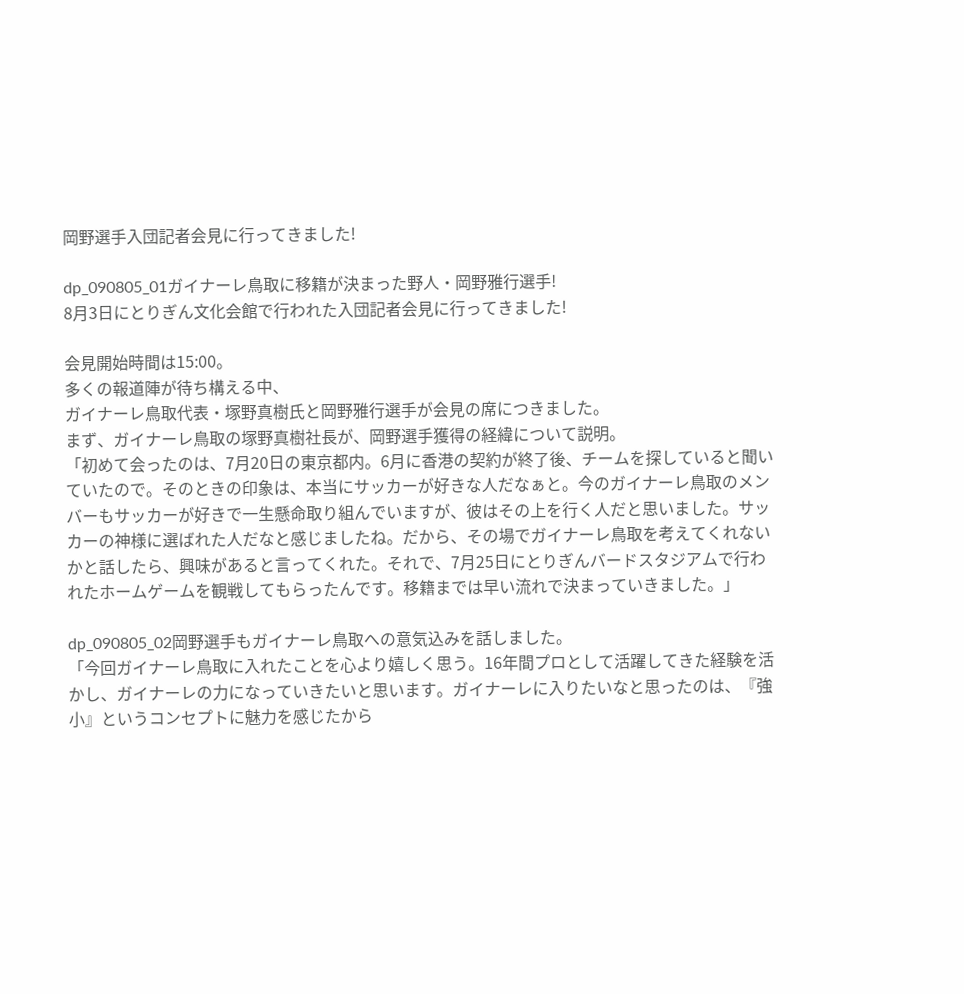岡野選手入団記者会見に行ってきました!

dp_090805_01ガイナーレ鳥取に移籍が決まった野人・岡野雅行選手!
8月3日にとりぎん文化会館で行われた入団記者会見に行ってきました!

会見開始時間は15:00。
多くの報道陣が待ち構える中、
ガイナーレ鳥取代表・塚野真樹氏と岡野雅行選手が会見の席につきました。
まず、ガイナーレ鳥取の塚野真樹社長が、岡野選手獲得の経緯について説明。
「初めて会ったのは、7月20日の東京都内。6月に香港の契約が終了後、チームを探していると聞いていたので。そのときの印象は、本当にサッカーが好きな人だなぁと。今のガイナーレ鳥取のメンバーもサッカーが好きで一生懸命取り組んでいますが、彼はその上を行く人だと思いました。サッカーの神様に選ばれた人だなと感じましたね。だから、その場でガイナーレ鳥取を考えてくれないかと話したら、興味があると言ってくれた。それで、7月25日にとりぎんバードスタジアムで行われたホームゲームを観戦してもらったんです。移籍までは早い流れで決まっていきました。」

dp_090805_02岡野選手もガイナーレ鳥取への意気込みを話しました。
「今回ガイナーレ鳥取に入れたことを心より嬉しく思う。16年間プロとして活躍してきた経験を活かし、ガイナーレの力になっていきたいと思います。ガイナーレに入りたいなと思ったのは、『強小』というコンセプトに魅力を感じたから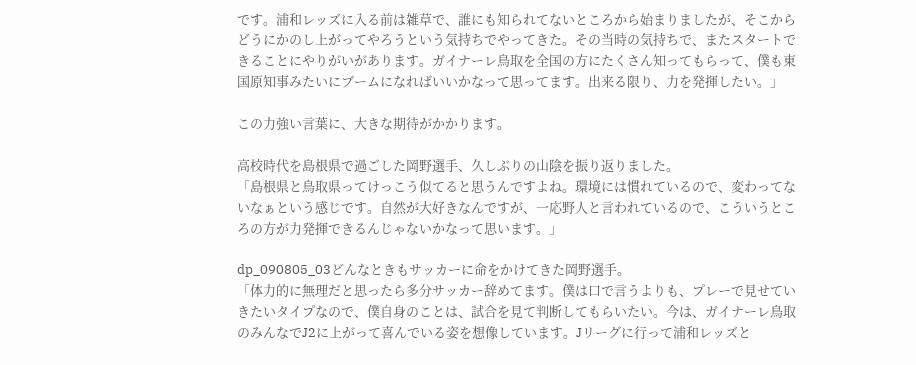です。浦和レッズに入る前は雑草で、誰にも知られてないところから始まりましたが、そこからどうにかのし上がってやろうという気持ちでやってきた。その当時の気持ちで、またスタートできることにやりがいがあります。ガイナーレ鳥取を全国の方にたくさん知ってもらって、僕も東国原知事みたいにブームになればいいかなって思ってます。出来る限り、力を発揮したい。」

この力強い言葉に、大きな期待がかかります。

高校時代を島根県で過ごした岡野選手、久しぶりの山陰を振り返りました。
「島根県と鳥取県ってけっこう似てると思うんですよね。環境には慣れているので、変わってないなぁという感じです。自然が大好きなんですが、一応野人と言われているので、こういうところの方が力発揮できるんじゃないかなって思います。」

dp_090805_03どんなときもサッカーに命をかけてきた岡野選手。
「体力的に無理だと思ったら多分サッカー辞めてます。僕は口で言うよりも、プレーで見せていきたいタイプなので、僕自身のことは、試合を見て判断してもらいたい。今は、ガイナーレ鳥取のみんなでJ2に上がって喜んでいる姿を想像しています。Jリーグに行って浦和レッズと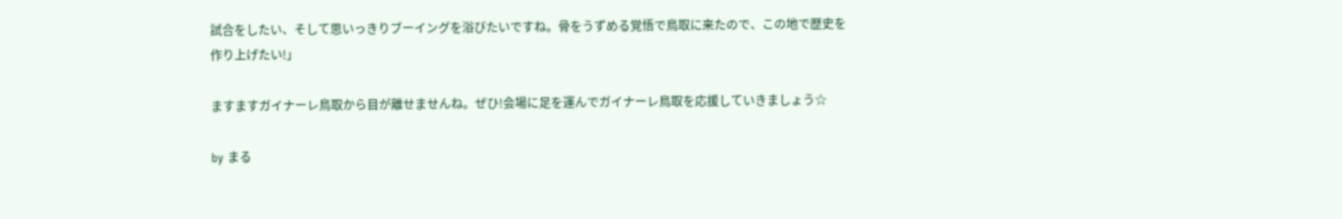試合をしたい、そして思いっきりブーイングを浴びたいですね。骨をうずめる覚悟で鳥取に来たので、この地で歴史を作り上げたい!」

ますますガイナーレ鳥取から目が離せませんね。ぜひ!会場に足を運んでガイナーレ鳥取を応援していきましょう☆

by まる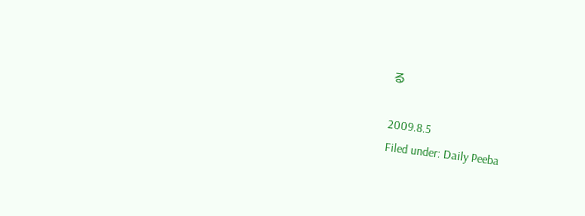る

2009.8.5
Filed under: Daily Peeba